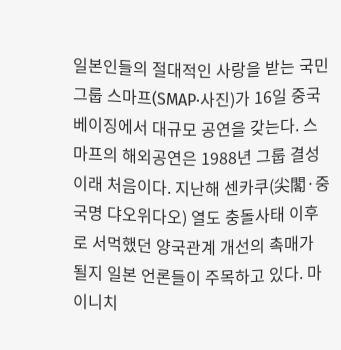일본인들의 절대적인 사랑을 받는 국민그룹 스마프(SMAP·사진)가 16일 중국 베이징에서 대규모 공연을 갖는다. 스마프의 해외공연은 1988년 그룹 결성 이래 처음이다. 지난해 센카쿠(尖閣·중국명 댜오위다오) 열도 충돌사태 이후로 서먹했던 양국관계 개선의 촉매가 될지 일본 언론들이 주목하고 있다. 마이니치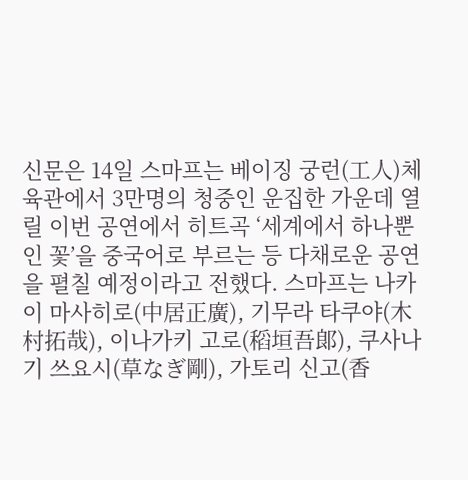신문은 14일 스마프는 베이징 궁런(工人)체육관에서 3만명의 청중인 운집한 가운데 열릴 이번 공연에서 히트곡 ‘세계에서 하나뿐인 꽃’을 중국어로 부르는 등 다채로운 공연을 펼칠 예정이라고 전했다. 스마프는 나카이 마사히로(中居正廣), 기무라 타쿠야(木村拓哉), 이나가키 고로(稻垣吾郞), 쿠사나기 쓰요시(草なぎ剛), 가토리 신고(香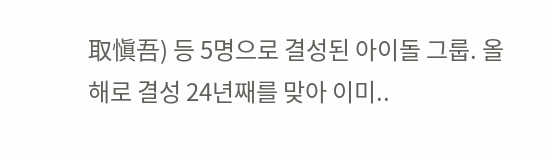取愼吾) 등 5명으로 결성된 아이돌 그룹. 올해로 결성 24년째를 맞아 이미..